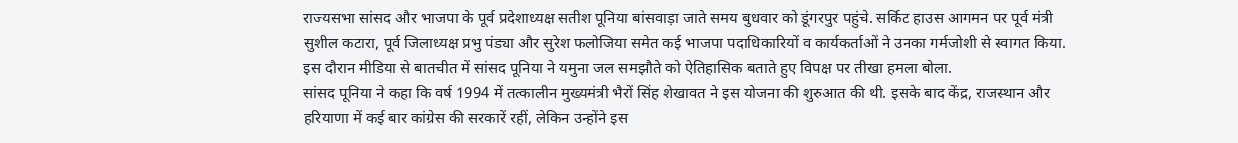राज्यसभा सांसद और भाजपा के पूर्व प्रदेशाध्यक्ष सतीश पूनिया बांसवाड़ा जाते समय बुधवार को डूंगरपुर पहुंचे. सर्किट हाउस आगमन पर पूर्व मंत्री सुशील कटारा, पूर्व जिलाध्यक्ष प्रभु पंड्या और सुरेश फलोजिया समेत कई भाजपा पदाधिकारियों व कार्यकर्ताओं ने उनका गर्मजोशी से स्वागत किया. इस दौरान मीडिया से बातचीत में सांसद पूनिया ने यमुना जल समझौते को ऐतिहासिक बताते हुए विपक्ष पर तीखा हमला बोला.
सांसद पूनिया ने कहा कि वर्ष 1994 में तत्कालीन मुख्यमंत्री भैरों सिंह शेखावत ने इस योजना की शुरुआत की थी. इसके बाद केंद्र, राजस्थान और हरियाणा में कई बार कांग्रेस की सरकारें रहीं, लेकिन उन्होंने इस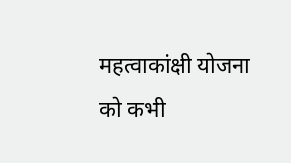महत्वाकांक्षी योजना को कभी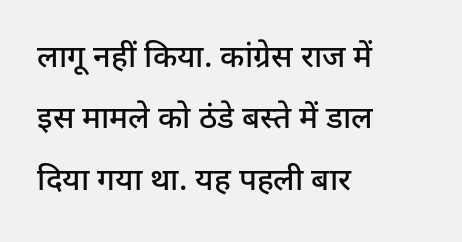लागू नहीं किया. कांग्रेस राज में इस मामले को ठंडे बस्ते में डाल दिया गया था. यह पहली बार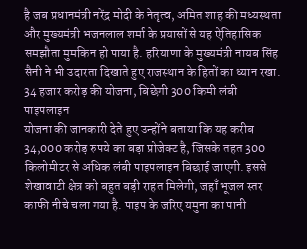है जब प्रधानमंत्री नरेंद्र मोदी के नेतृत्व, अमित शाह की मध्यस्थता और मुख्यमंत्री भजनलाल शर्मा के प्रयासों से यह ऐतिहासिक समझौता मुमकिन हो पाया है. हरियाणा के मुख्यमंत्री नायब सिंह सैनी ने भी उदारता दिखाते हुए राजस्थान के हितों का ध्यान रखा.
34 हजार करोड़ की योजना, बिछेगी 300 किमी लंबी पाइपलाइन
योजना की जानकारी देते हुए उन्होंने बताया कि यह करीब 34,000 करोड़ रुपये का बड़ा प्रोजेक्ट है, जिसके तहत 300 किलोमीटर से अधिक लंबी पाइपलाइन बिछाई जाएगी. इससे शेखावाटी क्षेत्र को बहुत बड़ी राहत मिलेगी, जहाँ भूजल स्तर काफी नीचे चला गया है. पाइप के जरिए यमुना का पानी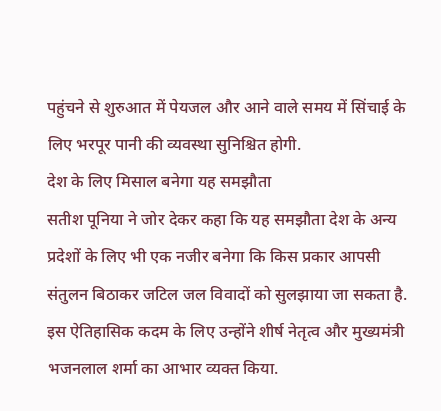पहुंचने से शुरुआत में पेयजल और आने वाले समय में सिंचाई के लिए भरपूर पानी की व्यवस्था सुनिश्चित होगी.
देश के लिए मिसाल बनेगा यह समझौता
सतीश पूनिया ने जोर देकर कहा कि यह समझौता देश के अन्य प्रदेशों के लिए भी एक नजीर बनेगा कि किस प्रकार आपसी संतुलन बिठाकर जटिल जल विवादों को सुलझाया जा सकता है. इस ऐतिहासिक कदम के लिए उन्होंने शीर्ष नेतृत्व और मुख्यमंत्री भजनलाल शर्मा का आभार व्यक्त किया.